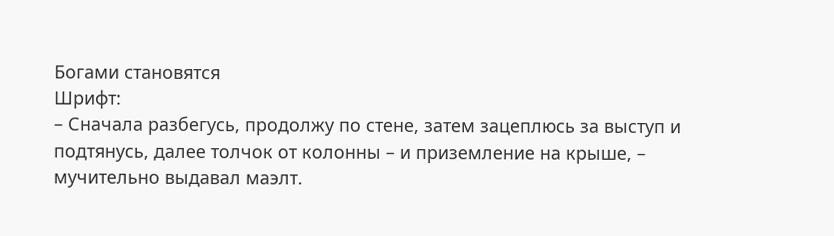Богами становятся
Шрифт:
– Сначала разбегусь, продолжу по стене, затем зацеплюсь за выступ и подтянусь, далее толчок от колонны – и приземление на крыше, – мучительно выдавал маэлт.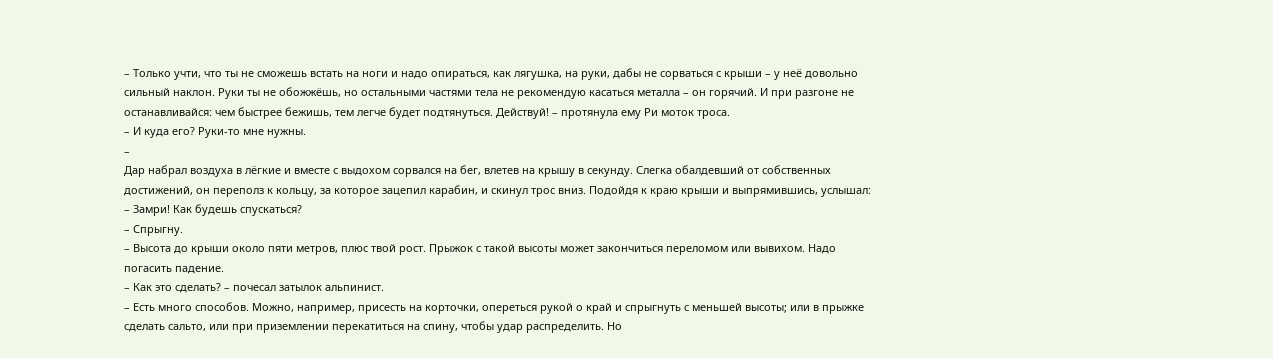– Только учти, что ты не сможешь встать на ноги и надо опираться, как лягушка, на руки, дабы не сорваться с крыши – у неё довольно сильный наклон. Руки ты не обожжёшь, но остальными частями тела не рекомендую касаться металла – он горячий. И при разгоне не останавливайся: чем быстрее бежишь, тем легче будет подтянуться. Действуй! – протянула ему Ри моток троса.
– И куда его? Руки-то мне нужны.
–
Дар набрал воздуха в лёгкие и вместе с выдохом сорвался на бег, влетев на крышу в секунду. Слегка обалдевший от собственных достижений, он переполз к кольцу, за которое зацепил карабин, и скинул трос вниз. Подойдя к краю крыши и выпрямившись, услышал:
– Замри! Как будешь спускаться?
– Спрыгну.
– Высота до крыши около пяти метров, плюс твой рост. Прыжок с такой высоты может закончиться переломом или вывихом. Надо погасить падение.
– Как это сделать? – почесал затылок альпинист.
– Есть много способов. Можно, например, присесть на корточки, опереться рукой о край и спрыгнуть с меньшей высоты; или в прыжке сделать сальто, или при приземлении перекатиться на спину, чтобы удар распределить. Но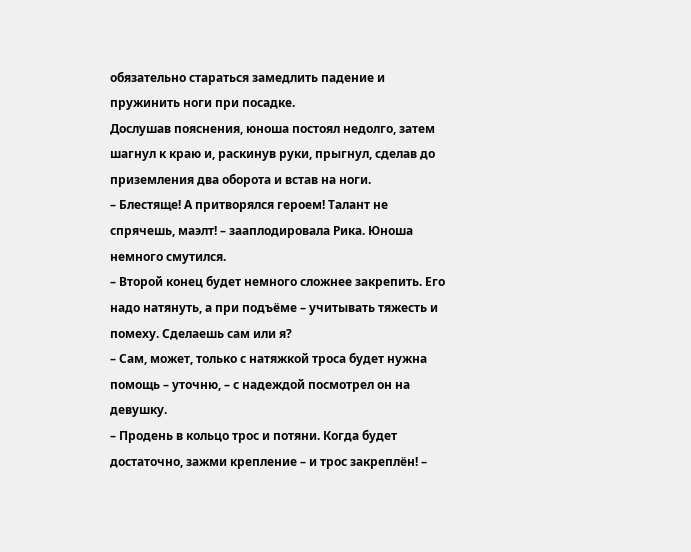обязательно стараться замедлить падение и пружинить ноги при посадке.
Дослушав пояснения, юноша постоял недолго, затем шагнул к краю и, раскинув руки, прыгнул, сделав до приземления два оборота и встав на ноги.
– Блестяще! А притворялся героем! Талант не спрячешь, маэлт! – зааплодировала Рика. Юноша немного смутился.
– Второй конец будет немного сложнее закрепить. Его надо натянуть, а при подъёме – учитывать тяжесть и помеху. Сделаешь сам или я?
– Сам, может, только с натяжкой троса будет нужна помощь – уточню, – с надеждой посмотрел он на девушку.
– Продень в кольцо трос и потяни. Когда будет достаточно, зажми крепление – и трос закреплён! –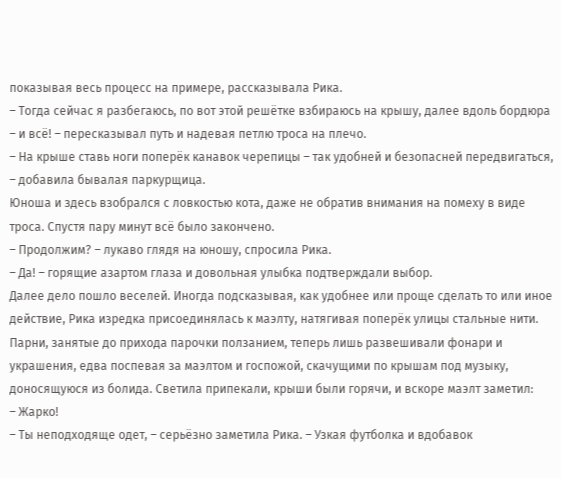показывая весь процесс на примере, рассказывала Рика.
– Тогда сейчас я разбегаюсь, по вот этой решётке взбираюсь на крышу, далее вдоль бордюра – и всё! – пересказывал путь и надевая петлю троса на плечо.
– На крыше ставь ноги поперёк канавок черепицы – так удобней и безопасней передвигаться, – добавила бывалая паркурщица.
Юноша и здесь взобрался с ловкостью кота, даже не обратив внимания на помеху в виде троса. Спустя пару минут всё было закончено.
– Продолжим? – лукаво глядя на юношу, спросила Рика.
– Да! – горящие азартом глаза и довольная улыбка подтверждали выбор.
Далее дело пошло веселей. Иногда подсказывая, как удобнее или проще сделать то или иное действие, Рика изредка присоединялась к маэлту, натягивая поперёк улицы стальные нити. Парни, занятые до прихода парочки ползанием, теперь лишь развешивали фонари и украшения, едва поспевая за маэлтом и госпожой, скачущими по крышам под музыку, доносящуюся из болида. Светила припекали, крыши были горячи, и вскоре маэлт заметил:
– Жарко!
– Ты неподходяще одет, – серьёзно заметила Рика. – Узкая футболка и вдобавок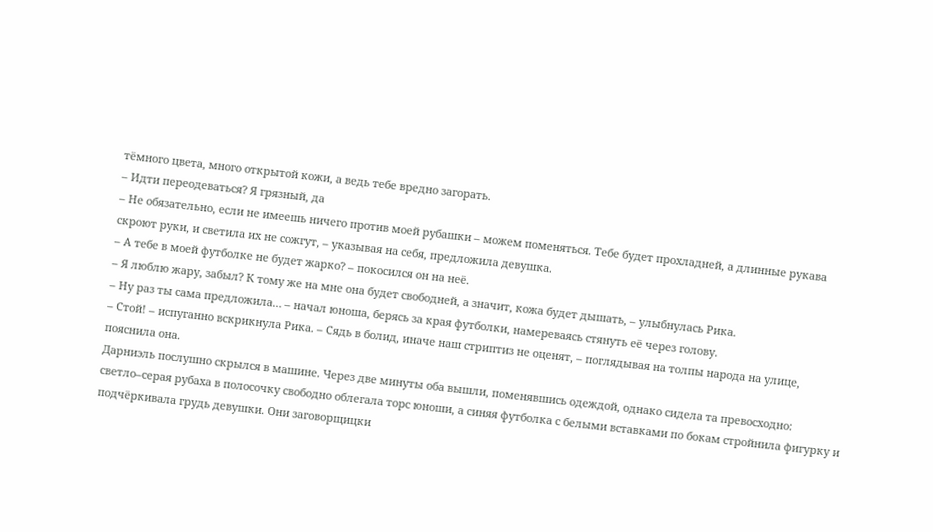тёмного цвета, много открытой кожи, а ведь тебе вредно загорать.
– Идти переодеваться? Я грязный, да
– Не обязательно, если не имеешь ничего против моей рубашки – можем поменяться. Тебе будет прохладней, а длинные рукава скроют руки, и светила их не сожгут, – указывая на себя, предложила девушка.
– А тебе в моей футболке не будет жарко? – покосился он на неё.
– Я люблю жару, забыл? К тому же на мне она будет свободней, а значит, кожа будет дышать, – улыбнулась Рика.
– Ну раз ты сама предложила… – начал юноша, берясь за края футболки, намереваясь стянуть её через голову.
– Стой! – испуганно вскрикнула Рика. – Сядь в болид, иначе наш стриптиз не оценят, – поглядывая на толпы народа на улице, пояснила она.
Дарниэль послушно скрылся в машине. Через две минуты оба вышли, поменявшись одеждой, однако сидела та превосходно: светло–серая рубаха в полосочку свободно облегала торс юноши, а синяя футболка с белыми вставками по бокам стройнила фигурку и подчёркивала грудь девушки. Они заговорщицки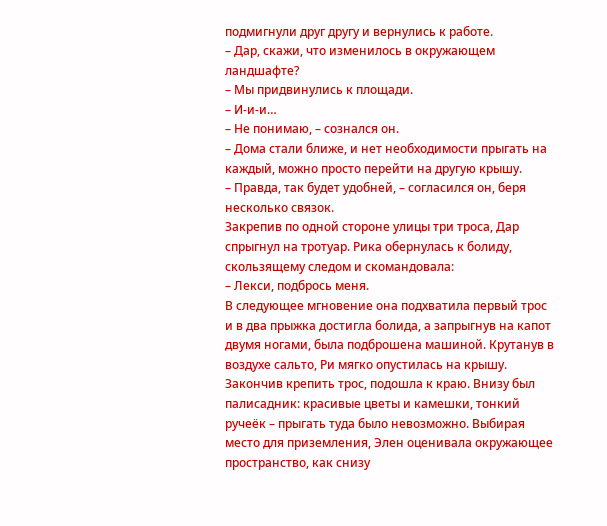подмигнули друг другу и вернулись к работе.
– Дар, скажи, что изменилось в окружающем ландшафте?
– Мы придвинулись к площади.
– И-и-и…
– Не понимаю, – сознался он.
– Дома стали ближе, и нет необходимости прыгать на каждый, можно просто перейти на другую крышу.
– Правда, так будет удобней, – согласился он, беря несколько связок.
Закрепив по одной стороне улицы три троса, Дар спрыгнул на тротуар. Рика обернулась к болиду, скользящему следом и скомандовала:
– Лекси, подбрось меня.
В следующее мгновение она подхватила первый трос и в два прыжка достигла болида, а запрыгнув на капот двумя ногами, была подброшена машиной. Крутанув в воздухе сальто, Ри мягко опустилась на крышу. Закончив крепить трос, подошла к краю. Внизу был палисадник: красивые цветы и камешки, тонкий ручеёк – прыгать туда было невозможно. Выбирая место для приземления, Элен оценивала окружающее пространство, как снизу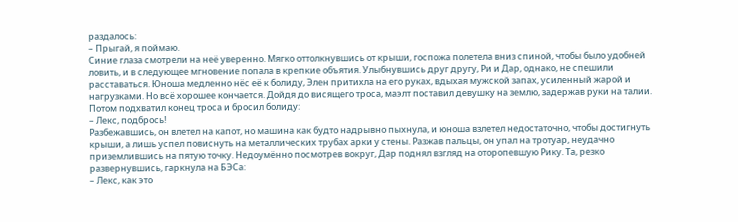раздалось:
– Прыгай, я поймаю.
Синие глаза смотрели на неё уверенно. Мягко оттолкнувшись от крыши, госпожа полетела вниз спиной, чтобы было удобней ловить, и в следующее мгновение попала в крепкие объятия. Улыбнувшись друг другу, Ри и Дар, однако, не спешили расставаться. Юноша медленно нёс её к болиду, Элен притихла на его руках, вдыхая мужской запах, усиленный жарой и нагрузками. Но всё хорошее кончается. Дойдя до висящего троса, маэлт поставил девушку на землю, задержав руки на талии. Потом подхватил конец троса и бросил болиду:
– Лекс, подбрось!
Разбежавшись, он влетел на капот, но машина как будто надрывно пыхнула, и юноша взлетел недостаточно, чтобы достигнуть крыши, а лишь успел повиснуть на металлических трубах арки у стены. Разжав пальцы, он упал на тротуар, неудачно приземлившись на пятую точку. Недоумённо посмотрев вокруг, Дар поднял взгляд на оторопевшую Рику. Та, резко развернувшись, гаркнула на БЭСа:
– Лекс, как это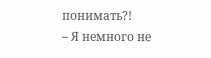понимать?!
– Я немного не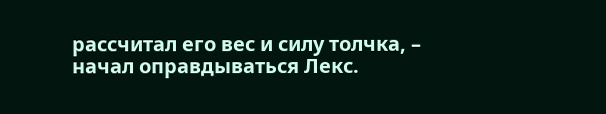рассчитал его вес и силу толчка, – начал оправдываться Лекс.